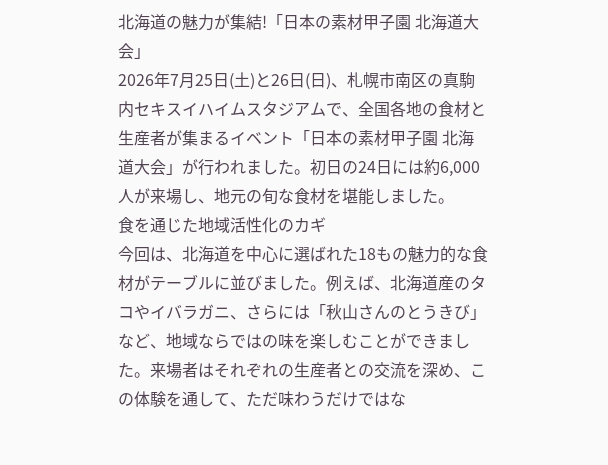北海道の魅力が集結!「日本の素材甲子園 北海道大会」
2026年7月25日(土)と26日(日)、札幌市南区の真駒内セキスイハイムスタジアムで、全国各地の食材と生産者が集まるイベント「日本の素材甲子園 北海道大会」が行われました。初日の24日には約6,000人が来場し、地元の旬な食材を堪能しました。
食を通じた地域活性化のカギ
今回は、北海道を中心に選ばれた18もの魅力的な食材がテーブルに並びました。例えば、北海道産のタコやイバラガニ、さらには「秋山さんのとうきび」など、地域ならではの味を楽しむことができました。来場者はそれぞれの生産者との交流を深め、この体験を通して、ただ味わうだけではな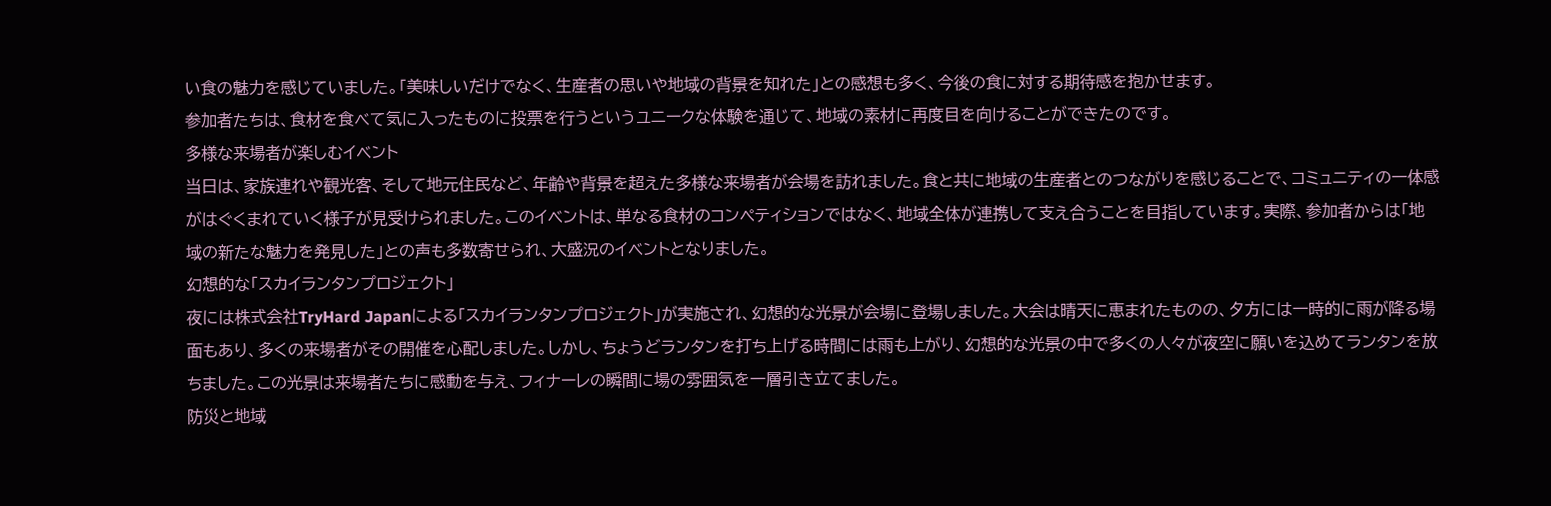い食の魅力を感じていました。「美味しいだけでなく、生産者の思いや地域の背景を知れた」との感想も多く、今後の食に対する期待感を抱かせます。
参加者たちは、食材を食べて気に入ったものに投票を行うというユニークな体験を通じて、地域の素材に再度目を向けることができたのです。
多様な来場者が楽しむイベント
当日は、家族連れや観光客、そして地元住民など、年齢や背景を超えた多様な来場者が会場を訪れました。食と共に地域の生産者とのつながりを感じることで、コミュニティの一体感がはぐくまれていく様子が見受けられました。このイベントは、単なる食材のコンペティションではなく、地域全体が連携して支え合うことを目指しています。実際、参加者からは「地域の新たな魅力を発見した」との声も多数寄せられ、大盛況のイベントとなりました。
幻想的な「スカイランタンプロジェクト」
夜には株式会社TryHard Japanによる「スカイランタンプロジェクト」が実施され、幻想的な光景が会場に登場しました。大会は晴天に恵まれたものの、夕方には一時的に雨が降る場面もあり、多くの来場者がその開催を心配しました。しかし、ちょうどランタンを打ち上げる時間には雨も上がり、幻想的な光景の中で多くの人々が夜空に願いを込めてランタンを放ちました。この光景は来場者たちに感動を与え、フィナーレの瞬間に場の雰囲気を一層引き立てました。
防災と地域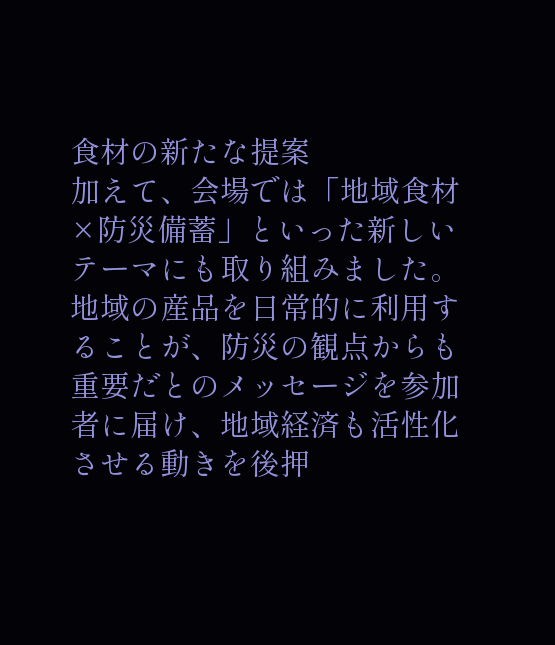食材の新たな提案
加えて、会場では「地域食材×防災備蓄」といった新しいテーマにも取り組みました。地域の産品を日常的に利用することが、防災の観点からも重要だとのメッセージを参加者に届け、地域経済も活性化させる動きを後押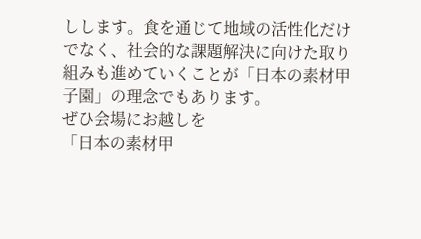しします。食を通じて地域の活性化だけでなく、社会的な課題解決に向けた取り組みも進めていくことが「日本の素材甲子園」の理念でもあります。
ぜひ会場にお越しを
「日本の素材甲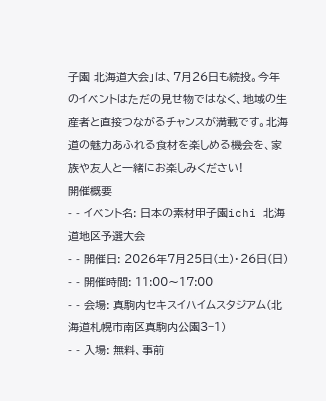子園 北海道大会」は、7月26日も続投。今年のイベントはただの見せ物ではなく、地域の生産者と直接つながるチャンスが満載です。北海道の魅力あふれる食材を楽しめる機会を、家族や友人と一緒にお楽しみください!
開催概要
- - イベント名: 日本の素材甲子園ichi 北海道地区予選大会
- - 開催日: 2026年7月25日(土)・26日(日)
- - 開催時間: 11:00〜17:00
- - 会場: 真駒内セキスイハイムスタジアム(北海道札幌市南区真駒内公園3−1)
- - 入場: 無料、事前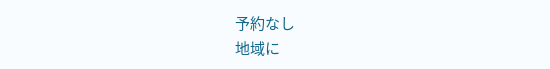予約なし
地域に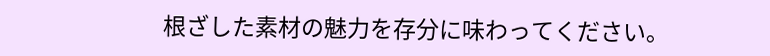根ざした素材の魅力を存分に味わってください。